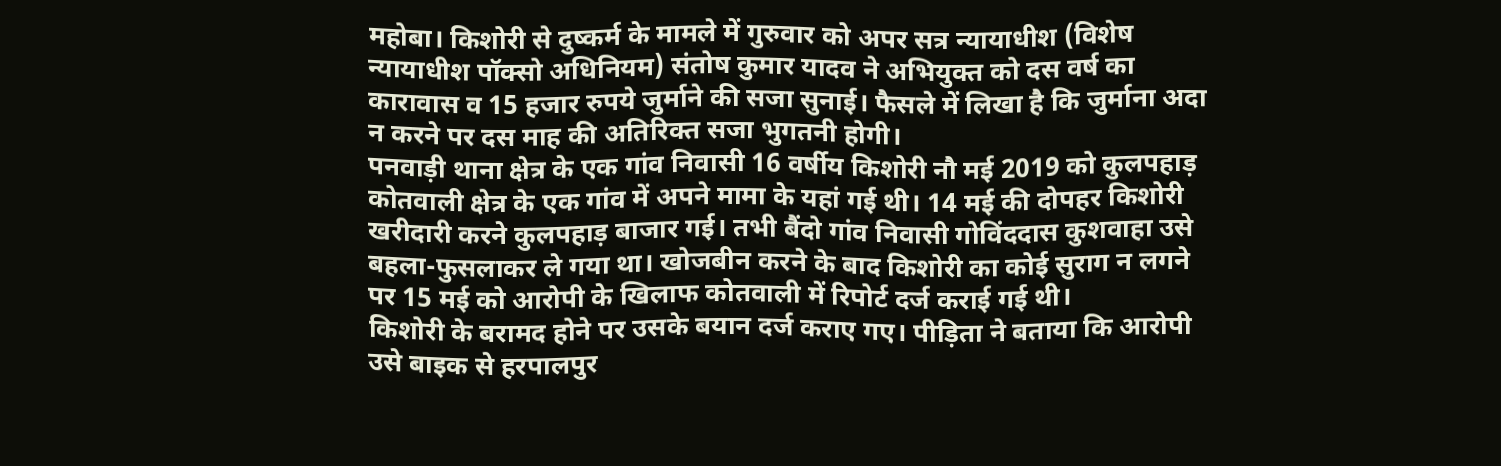महोबा। किशोरी से दुष्कर्म के मामले में गुरुवार को अपर सत्र न्यायाधीश (विशेष न्यायाधीश पॉक्सो अधिनियम) संतोष कुमार यादव ने अभियुक्त को दस वर्ष का कारावास व 15 हजार रुपये जुर्माने की सजा सुनाई। फैसले में लिखा है कि जुर्माना अदा न करने पर दस माह की अतिरिक्त सजा भुगतनी होगी।
पनवाड़ी थाना क्षेत्र के एक गांव निवासी 16 वर्षीय किशोरी नौ मई 2019 को कुलपहाड़ कोतवाली क्षेत्र के एक गांव में अपने मामा के यहां गई थी। 14 मई की दोपहर किशोरी खरीदारी करने कुलपहाड़ बाजार गई। तभी बैंदो गांव निवासी गोविंददास कुशवाहा उसे बहला-फुसलाकर ले गया था। खोजबीन करने के बाद किशोरी का कोई सुराग न लगने पर 15 मई को आरोपी के खिलाफ कोतवाली में रिपोर्ट दर्ज कराई गई थी।
किशोरी के बरामद होने पर उसके बयान दर्ज कराए गए। पीड़िता ने बताया कि आरोपी उसे बाइक से हरपालपुर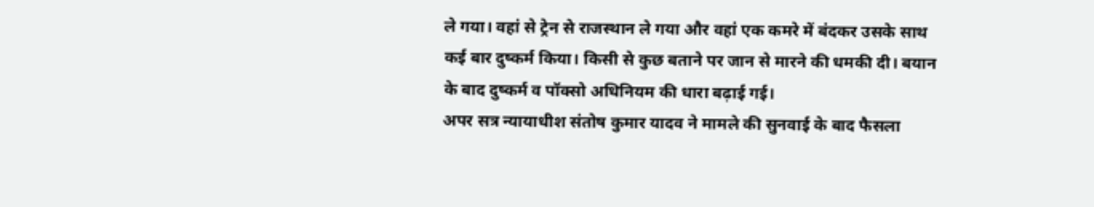ले गया। वहां से ट्रेन से राजस्थान ले गया और वहां एक कमरे में बंदकर उसके साथ कई बार दुष्कर्म किया। किसी से कुछ बताने पर जान से मारने की धमकी दी। बयान के बाद दुष्कर्म व पॉक्सो अधिनियम की धारा बढ़ाई गई।
अपर सत्र न्यायाधीश संतोष कुमार यादव ने मामले की सुनवाई के बाद फैसला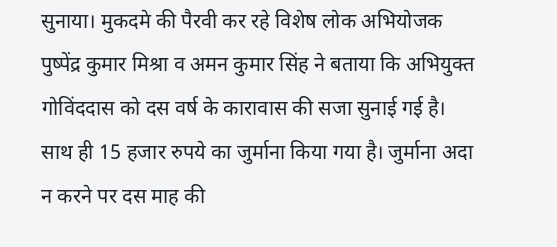सुनाया। मुकदमे की पैरवी कर रहे विशेष लोक अभियोजक पुष्पेंद्र कुमार मिश्रा व अमन कुमार सिंह ने बताया कि अभियुक्त गोविंददास को दस वर्ष के कारावास की सजा सुनाई गई है। साथ ही 15 हजार रुपये का जुर्माना किया गया है। जुर्माना अदा न करने पर दस माह की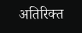अतिरिक्त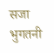सजा भुगतनी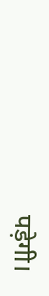पड़ेगी।